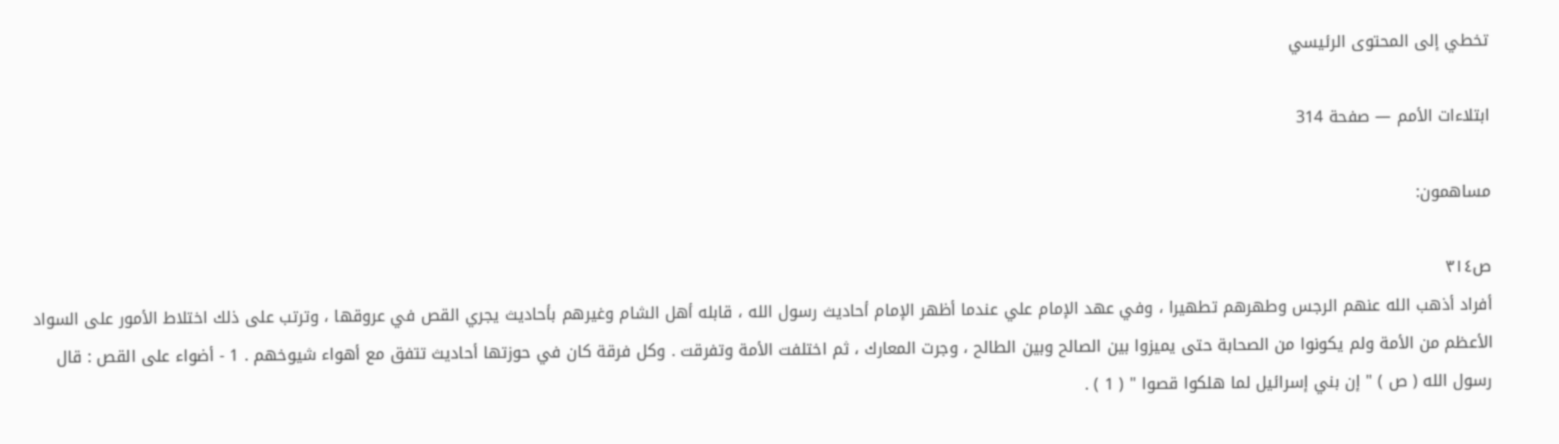تخطي إلى المحتوى الرئيسي

ابتلاءات الأمم — صفحة 314

مساهمون:

ص٣١٤
أفراد أذهب الله عنهم الرجس وطهرهم تطهيرا ، وفي عهد الإمام علي عندما أظهر الإمام أحاديث رسول الله ، قابله أهل الشام وغيرهم بأحاديث يجري القص في عروقها ، وترتب على ذلك اختلاط الأمور على السواد الأعظم من الأمة ولم يكونوا من الصحابة حتى يميزوا بين الصالح وبين الطالح ، وجرت المعارك ، ثم اختلفت الأمة وتفرقت . وكل فرقة كان في حوزتها أحاديث تتفق مع أهواء شيوخهم . 1 - أضواء على القص : قال رسول الله ( ص ) " إن بني إسرائيل لما هلكوا قصوا " ( 1 ) .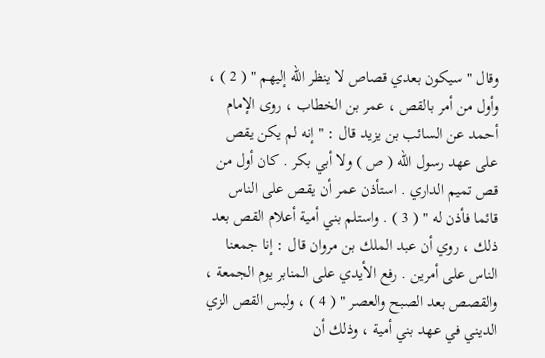وقال " سيكون بعدي قصاص لا ينظر الله إليهم " ( 2 ) ، وأول من أمر بالقص ، عمر بن الخطاب ، روى الإمام أحمد عن السائب بن يزيد قال : " إنه لم يكن يقص على عهد رسول الله ( ص ) ولا أبي بكر . كان أول من قص تميم الداري . استأذن عمر أن يقص على الناس قائما فأذن له " ( 3 ) . واستلم بني أمية أعلام القص بعد ذلك ، روي أن عبد الملك بن مروان قال : إنا جمعنا الناس على أمرين . رفع الأيدي على المنابر يوم الجمعة ، والقصص بعد الصبح والعصر " ( 4 ) ، ولبس القص الزي الديني في عهد بني أمية ، وذلك أن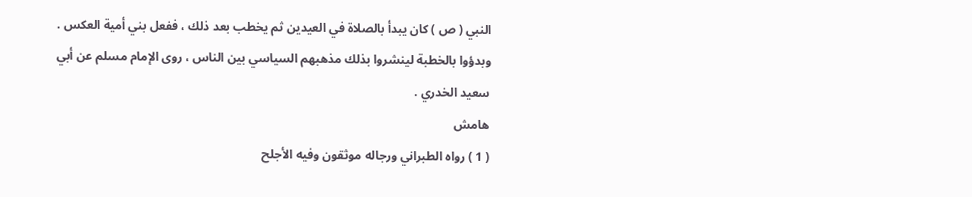النبي ( ص ) كان يبدأ بالصلاة في العيدين ثم يخطب بعد ذلك ، ففعل بني أمية العكس . وبدؤوا بالخطبة لينشروا بذلك مذهبهم السياسي بين الناس ، روى الإمام مسلم عن أبي سعيد الخدري .
هامش
( 1 ) رواه الطبراني ورجاله موثقون وفيه الأجلح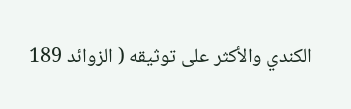الكندي والأكثر على توثيقه ( الزوائد 189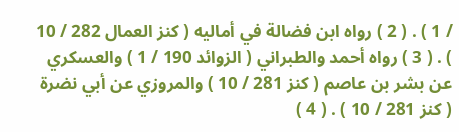/ 1 ) . ( 2 ) رواه ابن فضالة في أماليه ( كنز العمال 282 / 10 ) . ( 3 ) رواه أحمد والطبراني ( الزوائد 190 / 1 ) والعسكري عن بشر بن عاصم ( كنز 281 / 10 ) والمروزي عن أبي نضرة ( كنز 281 / 10 ) . ( 4 )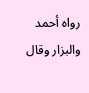رواه أحمد والبزار وقال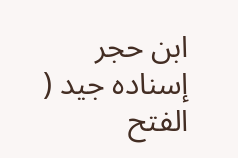ابن حجر إسناده جيد ( الفتح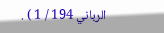الرباني 194 / 1 ) .